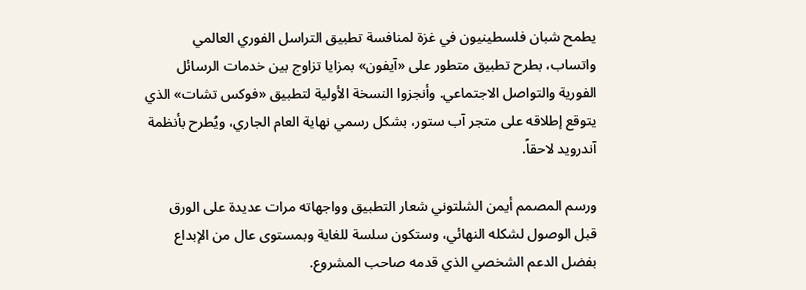يطمح شبان فلسطينيون في غزة لمنافسة تطبيق التراسل الفوري العالمي واتساب، بطرح تطبيق متطور على «آيفون» بمزايا تزاوج بين خدمات الرسائل الفورية والتواصل الاجتماعي. وأنجزوا النسخة الأولية لتطبيق «فوكس تشات» الذي يتوقع إطلاقه على متجر آب ستور، بشكل رسمي نهاية العام الجاري، ويُطرح بأنظمة آندرويد لاحقاً.

ورسم المصمم أيمن الشلتوني شعار التطبيق وواجهاته مرات عديدة على الورق قبل الوصول لشكله النهائي، وستكون سلسة للغاية وبمستوى عال من الإبداع بفضل الدعم الشخصي الذي قدمه صاحب المشروع.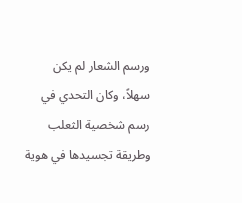ورسم الشعار لم يكن سهلاً، وكان التحدي في رسم شخصية الثعلب وطريقة تجسيدها في هوية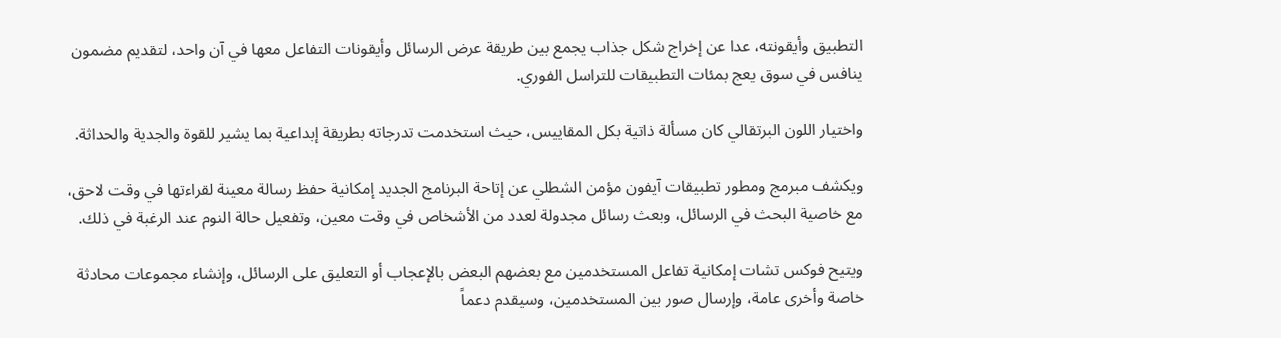التطبيق وأيقونته، عدا عن إخراج شكل جذاب يجمع بين طريقة عرض الرسائل وأيقونات التفاعل معها في آن واحد، لتقديم مضمون ينافس في سوق يعج بمئات التطبيقات للتراسل الفوري.

واختيار اللون البرتقالي كان مسألة ذاتية بكل المقاييس، حيث استخدمت تدرجاته بطريقة إبداعية بما يشير للقوة والجدية والحداثة.

ويكشف مبرمج ومطور تطبيقات آيفون مؤمن الشطلي عن إتاحة البرنامج الجديد إمكانية حفظ رسالة معينة لقراءتها في وقت لاحق، مع خاصية البحث في الرسائل، وبعث رسائل مجدولة لعدد من الأشخاص في وقت معين، وتفعيل حالة النوم عند الرغبة في ذلك.

ويتيح فوكس تشات إمكانية تفاعل المستخدمين مع بعضهم البعض بالإعجاب أو التعليق على الرسائل، وإنشاء مجموعات محادثة خاصة وأخرى عامة، وإرسال صور بين المستخدمين، وسيقدم دعماً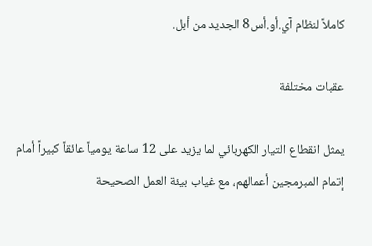كاملاً لنظام آي.أو.أس8 الجديد من أبل.

عقبات مختلفة

يمثل انقطاع التيار الكهربائي لما يزيد على 12 ساعة يومياً عائقاً كبيراً أمام إتمام المبرمجين أعمالهم، مع غياب بيئة العمل الصحيحة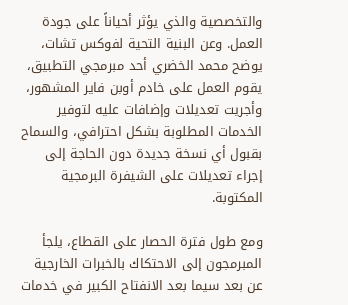والتخصصية والذي يؤثر أحياناً على جودة العمل. وعن البنية التحية لفوكس تشات، يوضح محمد الخضري أحد مبرمجي التطبيق، يقوم العمل على خادم أوبن فاير المشهور، وأجريت تعديلات وإضافات عليه لتوفير الخدمات المطلوبة بشكل احترافي، والسماح بقبول أي نسخة جديدة دون الحاجة إلى إجراء تعديلات على الشيفرة البرمجية المكتوبة.

ومع طول فترة الحصار على القطاع، يلجأ المبرمجون إلى الاحتكاك بالخبرات الخارجية عن بعد سيما بعد الانفتاح الكبير في خدمات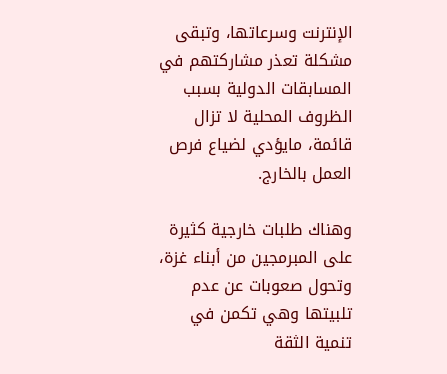الإنترنت وسرعاتها، وتبقى مشكلة تعذر مشاركتهم في المسابقات الدولية بسبب الظروف المحلية لا تزال قائمة، مايؤدي لضياع فرص العمل بالخارج.

وهناك طلبات خارجية كثيرة على المبرمجين من أبناء غزة، وتحول صعوبات عن عدم تلبيتها وهي تكمن في تنمية الثقة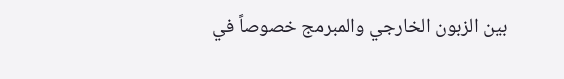بين الزبون الخارجي والمبرمج خصوصاً في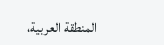المنطقة العربية،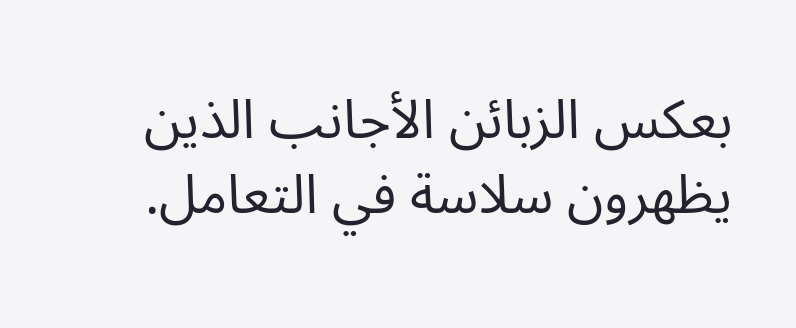بعكس الزبائن الأجانب الذين يظهرون سلاسة في التعامل.